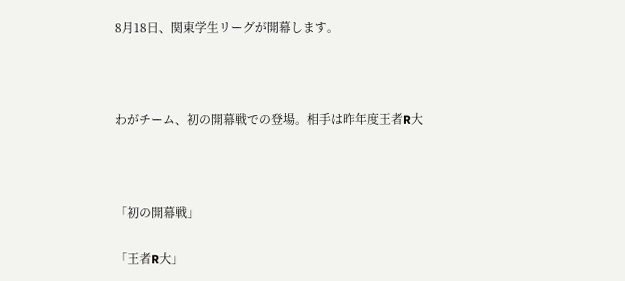8月18日、関東学生リーグが開幕します。



わがチーム、初の開幕戦での登場。相手は昨年度王者R大



「初の開幕戦」

「王者R大」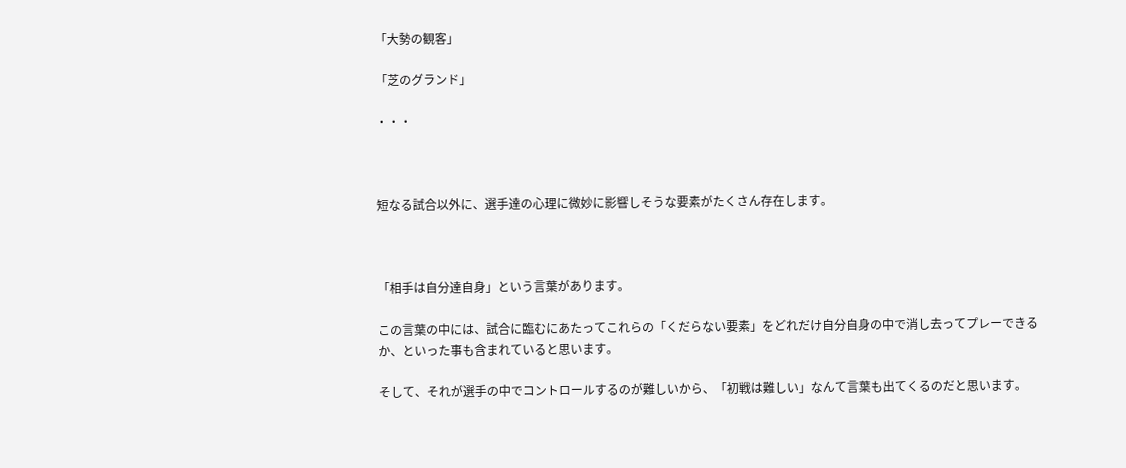「大勢の観客」

「芝のグランド」

・・・



短なる試合以外に、選手達の心理に微妙に影響しそうな要素がたくさん存在します。



「相手は自分達自身」という言葉があります。

この言葉の中には、試合に臨むにあたってこれらの「くだらない要素」をどれだけ自分自身の中で消し去ってプレーできるか、といった事も含まれていると思います。

そして、それが選手の中でコントロールするのが難しいから、「初戦は難しい」なんて言葉も出てくるのだと思います。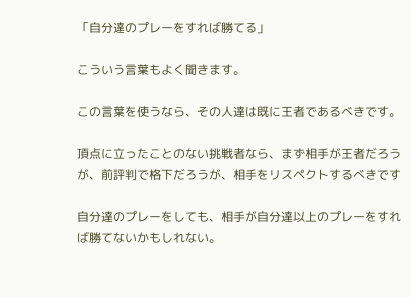「自分達のプレーをすれば勝てる」

こういう言葉もよく聞きます。

この言葉を使うなら、その人達は既に王者であるべきです。

頂点に立ったことのない挑戦者なら、まず相手が王者だろうが、前評判で格下だろうが、相手をリスペクトするべきです

自分達のプレーをしても、相手が自分達以上のプレーをすれば勝てないかもしれない。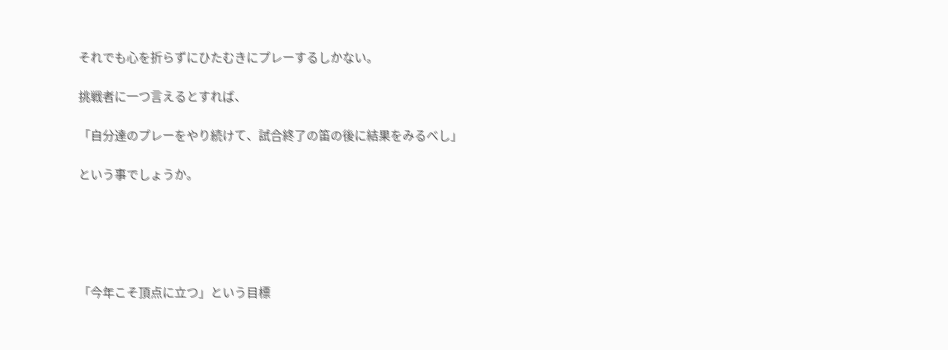それでも心を折らずにひたむきにプレーするしかない。

挑戦者に一つ言えるとすれば、

「自分達のプレーをやり続けて、試合終了の笛の後に結果をみるべし」

という事でしょうか。





「今年こそ頂点に立つ」という目標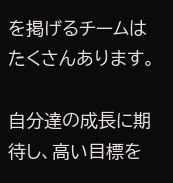を掲げるチームはたくさんあります。

自分達の成長に期待し、高い目標を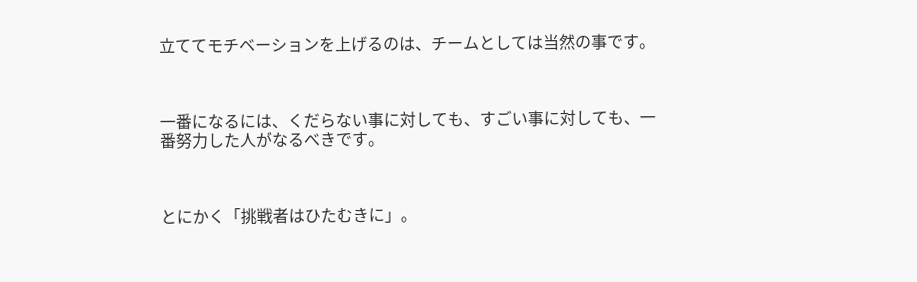立ててモチベーションを上げるのは、チームとしては当然の事です。



一番になるには、くだらない事に対しても、すごい事に対しても、一番努力した人がなるべきです。



とにかく「挑戦者はひたむきに」。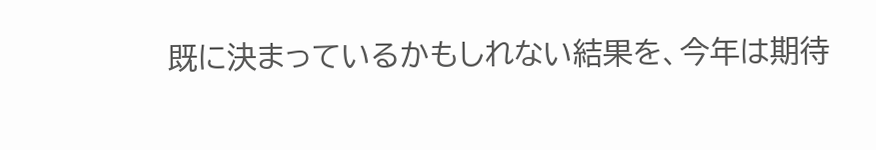既に決まっているかもしれない結果を、今年は期待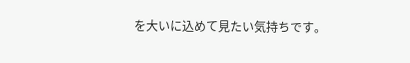を大いに込めて見たい気持ちです。